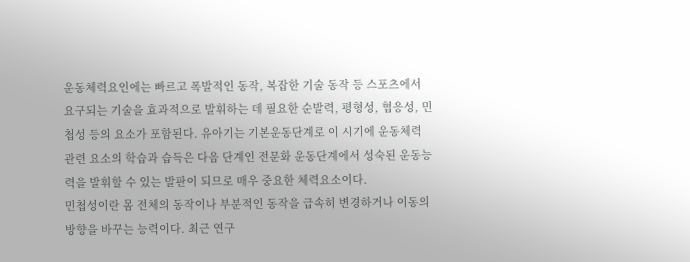운동체력요인에는 빠르고 폭발적인 동작, 복잡한 기술 동작 등 스포츠에서 요구되는 기술을 효과적으로 발휘하는 데 필요한 순발력, 평형성, 협응성, 민첩성 등의 요소가 포함된다. 유아기는 기본운동단계로 이 시기에 운동체력 관련 요소의 학습과 습득은 다음 단계인 전문화 운동단계에서 성숙된 운동능력을 발휘할 수 있는 발판이 되므로 매우 중요한 체력요소이다.
민첩성이란 몸 전체의 동작이나 부분적인 동작을 급속히 변경하거나 이동의 방향을 바꾸는 능력이다. 최근 연구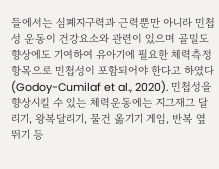들에서는 심폐지구력과 근력뿐만 아니라 민첩성 운동이 건강요소와 관련이 있으며 골밀도 향상에도 기여하여 유아기에 필요한 체력측정 항목으로 민첩성이 포함되어야 한다고 하였다(Godoy-Cumilaf et al., 2020). 민첩성을 향상시킬 수 있는 체력운동에는 지그재그 달리기, 왕복달리기, 물건 옮기기 게임, 반복 옆 뛰기 등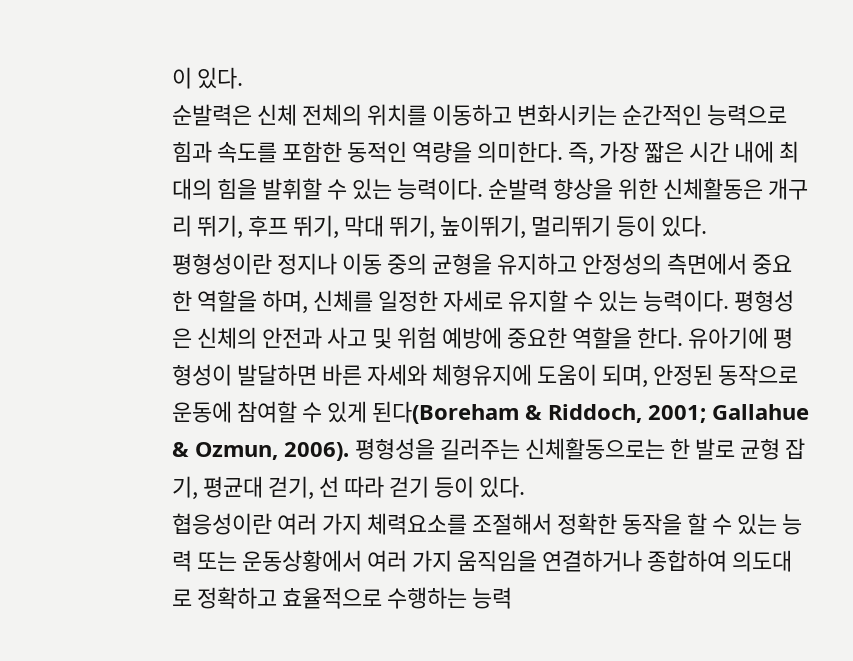이 있다.
순발력은 신체 전체의 위치를 이동하고 변화시키는 순간적인 능력으로 힘과 속도를 포함한 동적인 역량을 의미한다. 즉, 가장 짧은 시간 내에 최대의 힘을 발휘할 수 있는 능력이다. 순발력 향상을 위한 신체활동은 개구리 뛰기, 후프 뛰기, 막대 뛰기, 높이뛰기, 멀리뛰기 등이 있다.
평형성이란 정지나 이동 중의 균형을 유지하고 안정성의 측면에서 중요한 역할을 하며, 신체를 일정한 자세로 유지할 수 있는 능력이다. 평형성은 신체의 안전과 사고 및 위험 예방에 중요한 역할을 한다. 유아기에 평형성이 발달하면 바른 자세와 체형유지에 도움이 되며, 안정된 동작으로 운동에 참여할 수 있게 된다(Boreham & Riddoch, 2001; Gallahue & Ozmun, 2006). 평형성을 길러주는 신체활동으로는 한 발로 균형 잡기, 평균대 걷기, 선 따라 걷기 등이 있다.
협응성이란 여러 가지 체력요소를 조절해서 정확한 동작을 할 수 있는 능력 또는 운동상황에서 여러 가지 움직임을 연결하거나 종합하여 의도대로 정확하고 효율적으로 수행하는 능력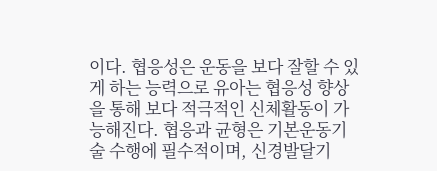이다. 협응성은 운동을 보다 잘할 수 있게 하는 능력으로 유아는 협응성 향상을 통해 보다 적극적인 신체활동이 가능해진다. 협응과 균형은 기본운동기술 수행에 필수적이며, 신경발달기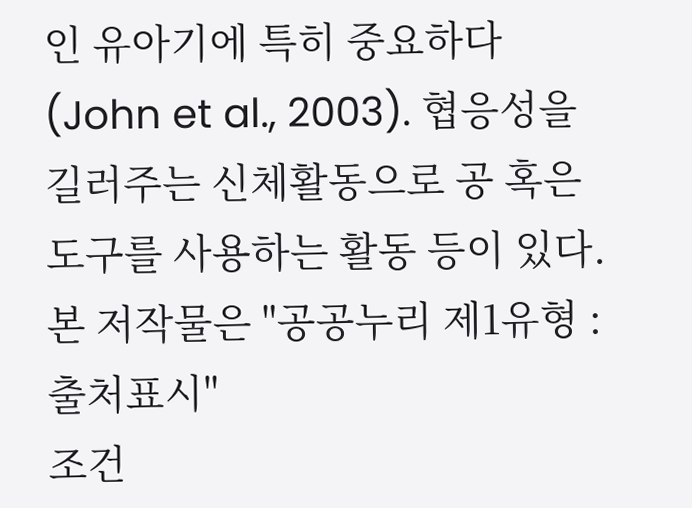인 유아기에 특히 중요하다(John et al., 2003). 협응성을 길러주는 신체활동으로 공 혹은 도구를 사용하는 활동 등이 있다.
본 저작물은 "공공누리 제1유형 : 출처표시"
조건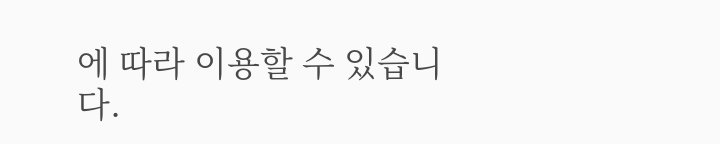에 따라 이용할 수 있습니다.